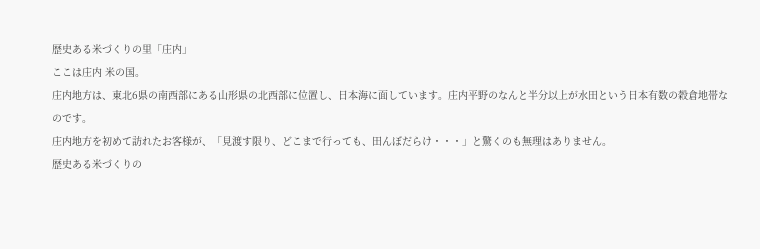歴史ある米づくりの里「庄内」
ここは庄内 米の国。
庄内地方は、東北6県の南西部にある山形県の北西部に位置し、日本海に面しています。庄内平野のなんと半分以上が水田という日本有数の穀倉地帯なのです。
庄内地方を初めて訪れたお客様が、「見渡す限り、どこまで行っても、田んぼだらけ・・・」と驚くのも無理はありません。
歴史ある米づくりの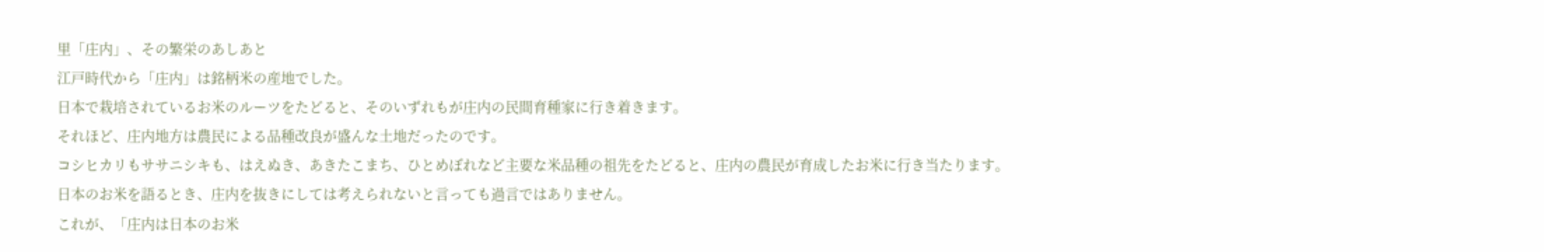里「庄内」、その繁栄のあしあと
江戸時代から「庄内」は銘柄米の産地でした。
日本で栽培されているお米のルーツをたどると、そのいずれもが庄内の民間育種家に行き着きます。
それほど、庄内地方は農民による品種改良が盛んな土地だったのです。
コシヒカリもササニシキも、はえぬき、あきたこまち、ひとめぼれなど主要な米品種の祖先をたどると、庄内の農民が育成したお米に行き当たります。
日本のお米を語るとき、庄内を抜きにしては考えられないと言っても過言ではありません。
これが、「庄内は日本のお米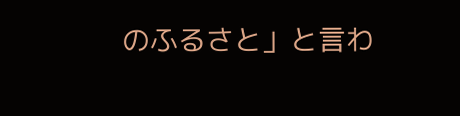のふるさと」と言わ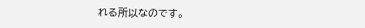れる所以なのです。